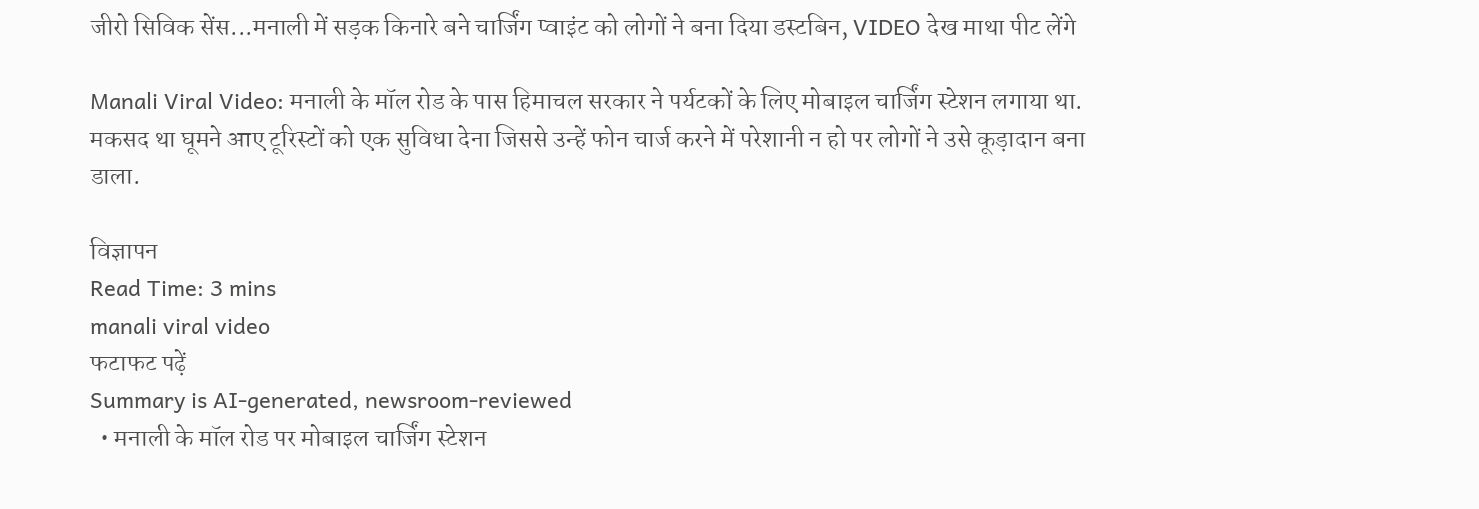जीरो सिविक सेंस...मनाली में सड़क किनारे बने चार्जिंग प्वाइंट को लोगों ने बना दिया डस्टबिन, VIDEO देख माथा पीट लेंगे

Manali Viral Video: मनाली के मॉल रोड के पास हिमाचल सरकार ने पर्यटकों के लिए मोबाइल चार्जिंग स्टेशन लगाया था. मकसद था घूमने आए टूरिस्टों को एक सुविधा देना जिससे उन्हें फोन चार्ज करने में परेशानी न हो पर लोगों ने उसे कूड़ादान बना डाला.

विज्ञापन
Read Time: 3 mins
manali viral video
फटाफट पढ़ें
Summary is AI-generated, newsroom-reviewed
  • मनाली के मॉल रोड पर मोबाइल चार्जिंग स्टेशन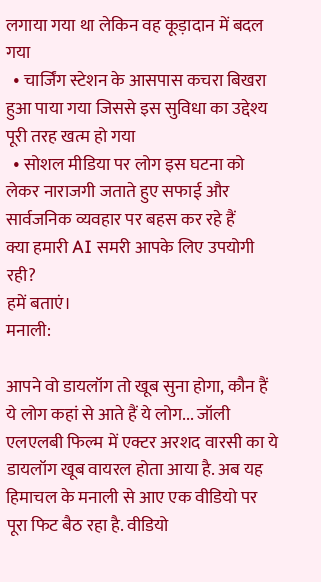लगाया गया था लेकिन वह कूड़ादान में बदल गया
  • चार्जिंग स्टेशन के आसपास कचरा बिखरा हुआ पाया गया जिससे इस सुविधा का उद्देश्य पूरी तरह खत्म हो गया
  • सोशल मीडिया पर लोग इस घटना को लेकर नाराजगी जताते हुए सफाई और सार्वजनिक व्यवहार पर बहस कर रहे हैं
क्या हमारी AI समरी आपके लिए उपयोगी रही?
हमें बताएं।
मनाली:

आपने वो डायलॉग तो खूब सुना होगा, कौन हैं ये लोग कहां से आते हैं ये लोग... जॉली एलएलबी फिल्म में एक्टर अरशद वारसी का ये डायलॉग खूब वायरल होता आया है. अब यह हिमाचल के मनाली से आए एक वीडियो पर पूरा फिट बैठ रहा है. वीडियो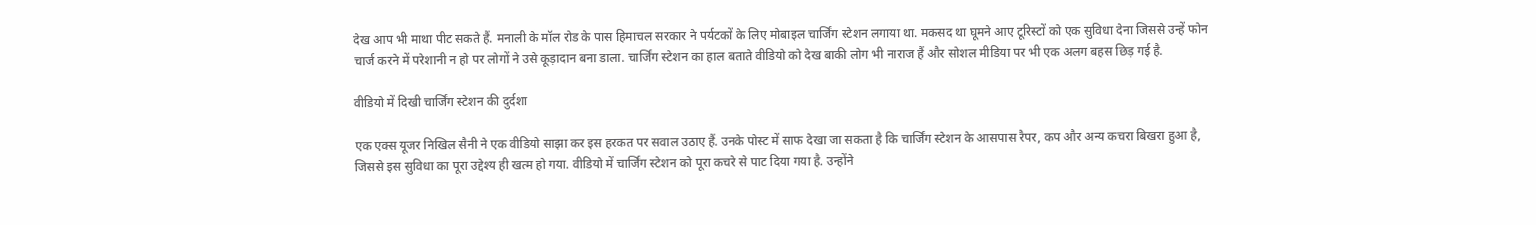देख आप भी माथा पीट सकते हैं. मनाली के मॉल रोड के पास हिमाचल सरकार ने पर्यटकों के लिए मोबाइल चार्जिंग स्टेशन लगाया था. मकसद था घूमने आए टूरिस्टों को एक सुविधा देना जिससे उन्हें फोन चार्ज करने में परेशानी न हो पर लोगों ने उसे कूड़ादान बना डाला. चार्जिंग स्टेशन का हाल बताते वीडियो को देख बाकी लोग भी नाराज हैं और सोशल मीडिया पर भी एक अलग बहस छिड़ गई है.

वीडियो में दिखी चार्जिंग स्टेशन की दुर्दशा

एक एक्स यूजर निखिल सैनी ने एक वीडियो साझा कर इस हरकत पर सवाल उठाए हैं. उनके पोस्ट में साफ देखा जा सकता है कि चार्जिंग स्टेशन के आसपास रैपर, कप और अन्य कचरा बिखरा हुआ है, जिससे इस सुविधा का पूरा उद्देश्य ही खत्म हो गया. वीडियो में चार्जिंग स्टेशन को पूरा कचरे से पाट दिया गया है. उन्होंने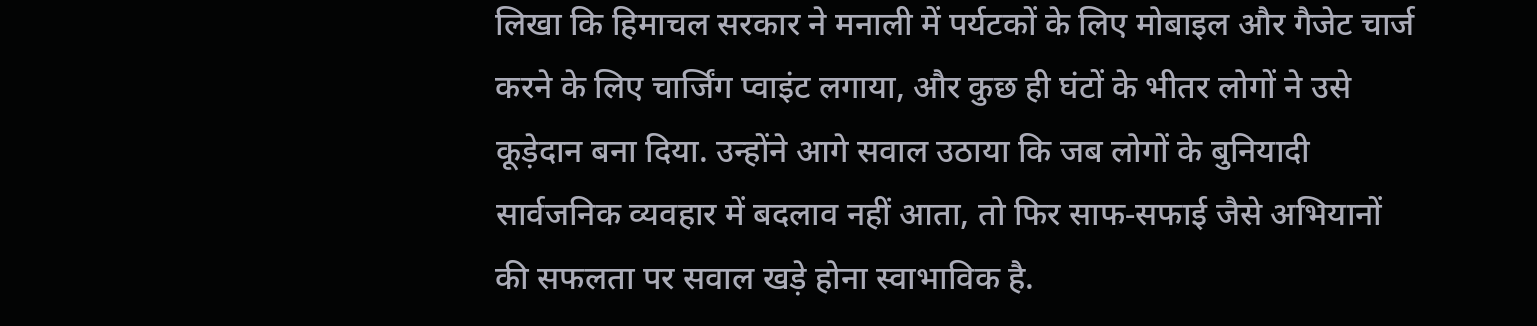लिखा कि हिमाचल सरकार ने मनाली में पर्यटकों के लिए मोबाइल और गैजेट चार्ज करने के लिए चार्जिंग प्वाइंट लगाया, और कुछ ही घंटों के भीतर लोगों ने उसे कूड़ेदान बना दिया. उन्होंने आगे सवाल उठाया कि जब लोगों के बुनियादी सार्वजनिक व्यवहार में बदलाव नहीं आता, तो फिर साफ‑सफाई जैसे अभियानों की सफलता पर सवाल खड़े होना स्वाभाविक है.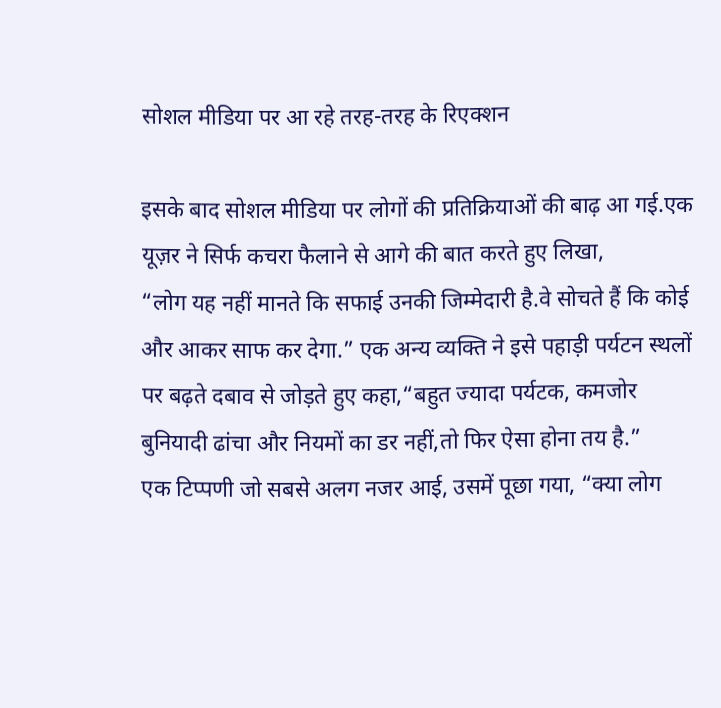सोशल मीडिया पर आ रहे तरह-तरह के रिएक्शन

इसके बाद सोशल मीडिया पर लोगों की प्रतिक्रियाओं की बाढ़ आ गई.एक यूज़र ने सिर्फ कचरा फैलाने से आगे की बात करते हुए लिखा,
“लोग यह नहीं मानते कि सफाई उनकी जिम्मेदारी है.वे सोचते हैं कि कोई और आकर साफ कर देगा.” एक अन्य व्यक्ति ने इसे पहाड़ी पर्यटन स्थलों पर बढ़ते दबाव से जोड़ते हुए कहा,“बहुत ज्यादा पर्यटक, कमजोर बुनियादी ढांचा और नियमों का डर नहीं,तो फिर ऐसा होना तय है.”
एक टिप्पणी जो सबसे अलग नजर आई, उसमें पूछा गया, “क्या लोग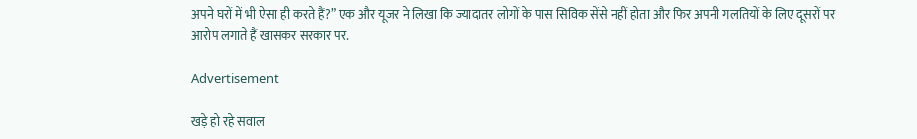अपने घरों में भी ऐसा ही करते हैं?” एक और यूजर ने लिखा कि ज्यादातर लोगों के पास सिविक सेंसे नहीं होता और फिर अपनी गलतियों के लिए दूसरों पर आरोप लगाते हैं खासकर सरकार पर.

Advertisement

खड़े हो रहे सवाल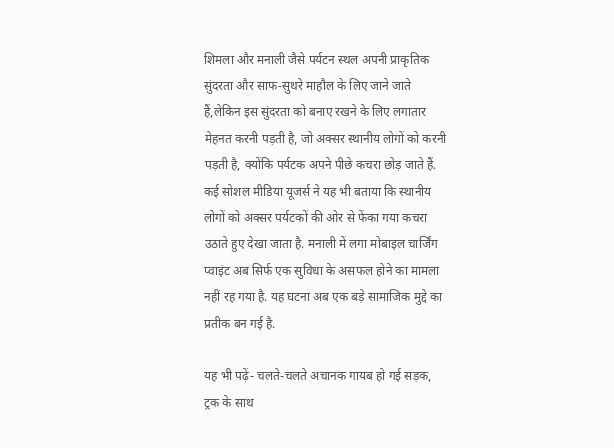शिमला और मनाली जैसे पर्यटन स्थल अपनी प्राकृतिक सुंदरता और साफ‑सुथरे माहौल के लिए जाने जाते हैं,लेकिन इस सुंदरता को बनाए रखने के लिए लगातार मेहनत करनी पड़ती है, जो अक्सर स्थानीय लोगों को करनी पड़ती है, क्योंकि पर्यटक अपने पीछे कचरा छोड़ जाते हैं.
कई सोशल मीडिया यूजर्स ने यह भी बताया कि स्थानीय लोगों को अक्सर पर्यटकों की ओर से फेंका गया कचरा उठाते हुए देखा जाता है. मनाली में लगा मोबाइल चार्जिंग प्वाइंट अब सिर्फ एक सुविधा के असफल होने का मामला नहीं रह गया है. यह घटना अब एक बड़े सामाजिक मुद्दे का प्रतीक बन गई है.

यह भी पढ़ें- चलते-चलते अचानक गायब हो गई सड़क, ट्रक के साथ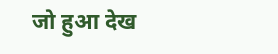जो हुआ देख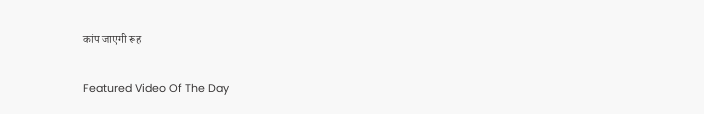कांप जाएगी रूह

Featured Video Of The Day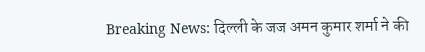Breaking News: दिल्ली के जज अमन कुमार शर्मा ने की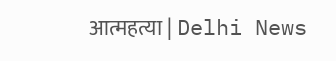आत्महत्या | Delhi News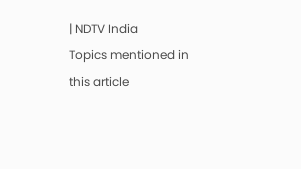| NDTV India
Topics mentioned in this article